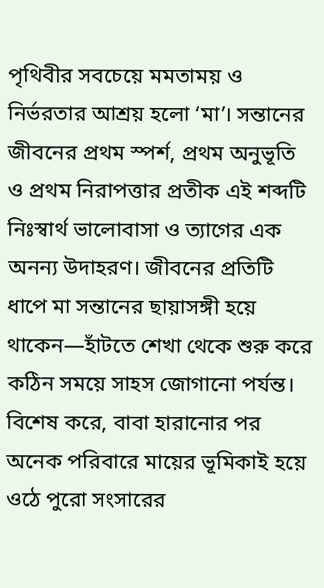পৃথিবীর সবচেয়ে মমতাময় ও নির্ভরতার আশ্রয় হলো ‘মা’। সন্তানের জীবনের প্রথম স্পর্শ, প্রথম অনুভূতি ও প্রথম নিরাপত্তার প্রতীক এই শব্দটি নিঃস্বার্থ ভালোবাসা ও ত্যাগের এক অনন্য উদাহরণ। জীবনের প্রতিটি ধাপে মা সন্তানের ছায়াসঙ্গী হয়ে থাকেন—হাঁটতে শেখা থেকে শুরু করে কঠিন সময়ে সাহস জোগানো পর্যন্ত। বিশেষ করে, বাবা হারানোর পর অনেক পরিবারে মায়ের ভূমিকাই হয়ে ওঠে পুরো সংসারের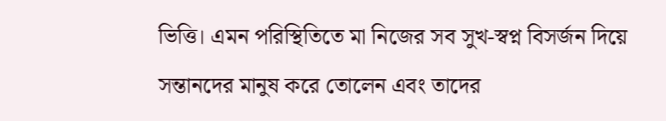ভিত্তি। এমন পরিস্থিতিতে মা নিজের সব সুখ-স্বপ্ন বিসর্জন দিয়ে সন্তানদের মানুষ করে তোলেন এবং তাদের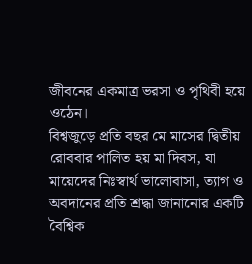জীবনের একমাত্র ভরসা ও পৃথিবী হয়ে ওঠেন।
বিশ্বজুড়ে প্রতি বছর মে মাসের দ্বিতীয় রোববার পালিত হয় মা দিবস, যা মায়েদের নিঃস্বার্থ ভালোবাসা, ত্যাগ ও অবদানের প্রতি শ্রদ্ধা জানানোর একটি বৈশ্বিক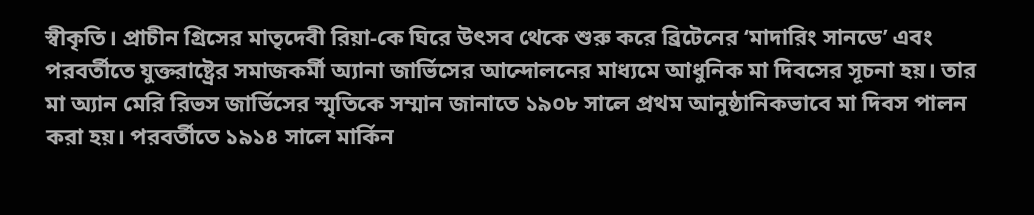স্বীকৃতি। প্রাচীন গ্রিসের মাতৃদেবী রিয়া-কে ঘিরে উৎসব থেকে শুরু করে ব্রিটেনের ‘মাদারিং সানডে’ এবং পরবর্তীতে যুক্তরাষ্ট্রের সমাজকর্মী অ্যানা জার্ভিসের আন্দোলনের মাধ্যমে আধুনিক মা দিবসের সূচনা হয়। তার মা অ্যান মেরি রিভস জার্ভিসের স্মৃতিকে সম্মান জানাতে ১৯০৮ সালে প্রথম আনুষ্ঠানিকভাবে মা দিবস পালন করা হয়। পরবর্তীতে ১৯১৪ সালে মার্কিন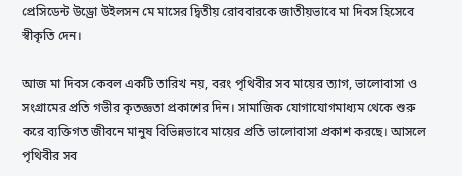প্রেসিডেন্ট উড্রো উইলসন মে মাসের দ্বিতীয় রোববারকে জাতীয়ভাবে মা দিবস হিসেবে স্বীকৃতি দেন।

আজ মা দিবস কেবল একটি তারিখ নয়, বরং পৃথিবীর সব মায়ের ত্যাগ, ভালোবাসা ও সংগ্রামের প্রতি গভীর কৃতজ্ঞতা প্রকাশের দিন। সামাজিক যোগাযোগমাধ্যম থেকে শুরু করে ব্যক্তিগত জীবনে মানুষ বিভিন্নভাবে মায়ের প্রতি ভালোবাসা প্রকাশ করছে। আসলে পৃথিবীর সব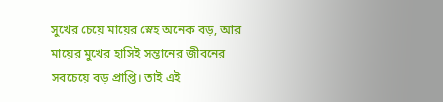সুখের চেয়ে মায়ের স্নেহ অনেক বড়, আর মায়ের মুখের হাসিই সন্তানের জীবনের সবচেয়ে বড় প্রাপ্তি। তাই এই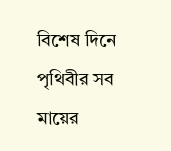বিশেষ দিনে পৃথিবীর সব মায়ের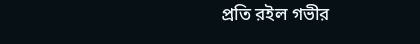প্রতি রইল গভীর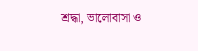শ্রদ্ধা, ভালোবাসা ও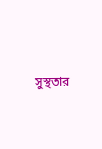সুস্থতার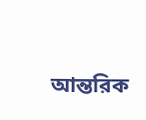আন্তরিক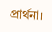প্রার্থনা।